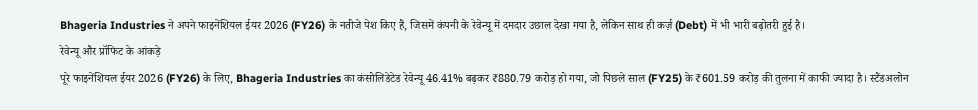Bhageria Industries ने अपने फाइनेंशियल ईयर 2026 (FY26) के नतीजे पेश किए हैं, जिसमें कंपनी के रेवेन्यू में दमदार उछाल देखा गया है, लेकिन साथ ही कर्ज़ (Debt) में भी भारी बढ़ोतरी हुई है।
रेवेन्यू और प्रॉफिट के आंकड़े
पूरे फाइनेंशियल ईयर 2026 (FY26) के लिए, Bhageria Industries का कंसोलिडेटेड रेवेन्यू 46.41% बढ़कर ₹880.79 करोड़ हो गया, जो पिछले साल (FY25) के ₹601.59 करोड़ की तुलना में काफी ज्यादा है। स्टैंडअलोन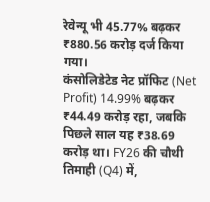रेवेन्यू भी 45.77% बढ़कर ₹880.56 करोड़ दर्ज किया गया।
कंसोलिडेटेड नेट प्रॉफिट (Net Profit) 14.99% बढ़कर ₹44.49 करोड़ रहा, जबकि पिछले साल यह ₹38.69 करोड़ था। FY26 की चौथी तिमाही (Q4) में,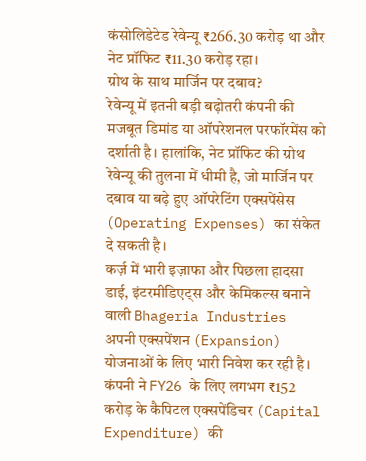कंसोलिडेटेड रेवेन्यू ₹266.30 करोड़ था और नेट प्रॉफिट ₹11.30 करोड़ रहा।
ग्रोथ के साथ मार्जिन पर दबाव?
रेवेन्यू में इतनी बड़ी बढ़ोतरी कंपनी की मजबूत डिमांड या ऑपरेशनल परफॉरमेंस को दर्शाती है। हालांकि, नेट प्रॉफिट की ग्रोथ रेवेन्यू की तुलना में धीमी है, जो मार्जिन पर दबाव या बढ़े हुए ऑपरेटिंग एक्सपेंसेस (Operating Expenses) का संकेत दे सकती है।
कर्ज़ में भारी इज़ाफा और पिछला हादसा
डाई, इंटरमीडिएट्स और केमिकल्स बनाने वाली Bhageria Industries अपनी एक्सपेंशन (Expansion) योजनाओं के लिए भारी निवेश कर रही है। कंपनी ने FY26 के लिए लगभग ₹152 करोड़ के कैपिटल एक्सपेंडिचर (Capital Expenditure) की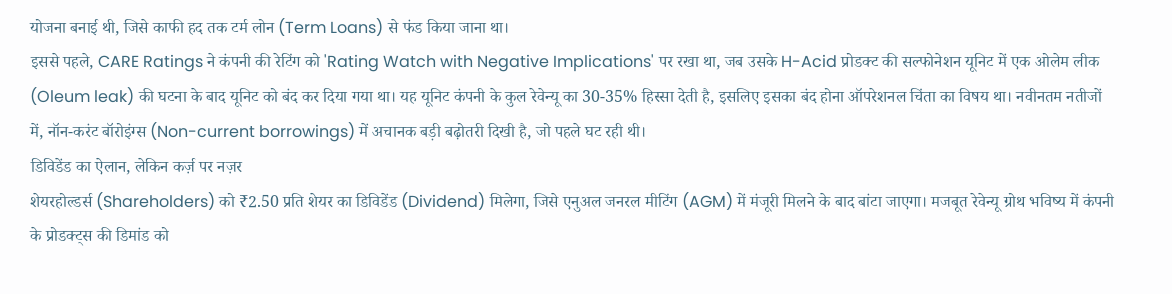योजना बनाई थी, जिसे काफी हद तक टर्म लोन (Term Loans) से फंड किया जाना था।
इससे पहले, CARE Ratings ने कंपनी की रेटिंग को 'Rating Watch with Negative Implications' पर रखा था, जब उसके H-Acid प्रोडक्ट की सल्फोनेशन यूनिट में एक ओलेम लीक (Oleum leak) की घटना के बाद यूनिट को बंद कर दिया गया था। यह यूनिट कंपनी के कुल रेवेन्यू का 30-35% हिस्सा देती है, इसलिए इसका बंद होना ऑपरेशनल चिंता का विषय था। नवीनतम नतीजों में, नॉन-करंट बॉरोइंग्स (Non-current borrowings) में अचानक बड़ी बढ़ोतरी दिखी है, जो पहले घट रही थी।
डिविडेंड का ऐलान, लेकिन कर्ज़ पर नज़र
शेयरहोल्डर्स (Shareholders) को ₹2.50 प्रति शेयर का डिविडेंड (Dividend) मिलेगा, जिसे एनुअल जनरल मीटिंग (AGM) में मंजूरी मिलने के बाद बांटा जाएगा। मजबूत रेवेन्यू ग्रोथ भविष्य में कंपनी के प्रोडक्ट्स की डिमांड को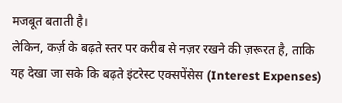मजबूत बताती है।
लेकिन, कर्ज़ के बढ़ते स्तर पर करीब से नज़र रखने की ज़रूरत है, ताकि यह देखा जा सके कि बढ़ते इंटरेस्ट एक्सपेंसेस (Interest Expenses)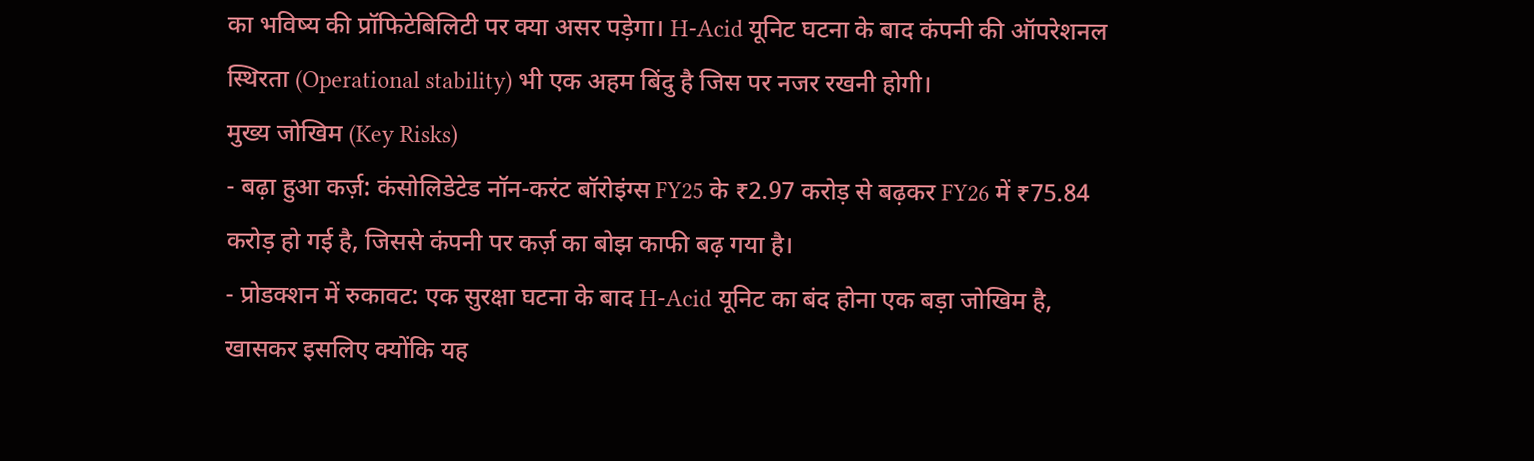का भविष्य की प्रॉफिटेबिलिटी पर क्या असर पड़ेगा। H-Acid यूनिट घटना के बाद कंपनी की ऑपरेशनल स्थिरता (Operational stability) भी एक अहम बिंदु है जिस पर नजर रखनी होगी।
मुख्य जोखिम (Key Risks)
- बढ़ा हुआ कर्ज़: कंसोलिडेटेड नॉन-करंट बॉरोइंग्स FY25 के ₹2.97 करोड़ से बढ़कर FY26 में ₹75.84 करोड़ हो गई है, जिससे कंपनी पर कर्ज़ का बोझ काफी बढ़ गया है।
- प्रोडक्शन में रुकावट: एक सुरक्षा घटना के बाद H-Acid यूनिट का बंद होना एक बड़ा जोखिम है, खासकर इसलिए क्योंकि यह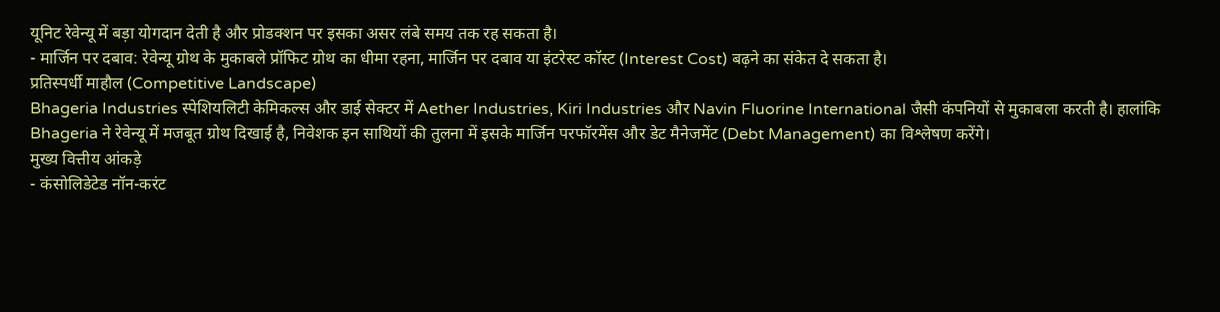यूनिट रेवेन्यू में बड़ा योगदान देती है और प्रोडक्शन पर इसका असर लंबे समय तक रह सकता है।
- मार्जिन पर दबाव: रेवेन्यू ग्रोथ के मुकाबले प्रॉफिट ग्रोथ का धीमा रहना, मार्जिन पर दबाव या इंटरेस्ट कॉस्ट (Interest Cost) बढ़ने का संकेत दे सकता है।
प्रतिस्पर्धी माहौल (Competitive Landscape)
Bhageria Industries स्पेशियलिटी केमिकल्स और डाई सेक्टर में Aether Industries, Kiri Industries और Navin Fluorine International जैसी कंपनियों से मुकाबला करती है। हालांकि Bhageria ने रेवेन्यू में मजबूत ग्रोथ दिखाई है, निवेशक इन साथियों की तुलना में इसके मार्जिन परफॉरमेंस और डेट मैनेजमेंट (Debt Management) का विश्लेषण करेंगे।
मुख्य वित्तीय आंकड़े
- कंसोलिडेटेड नॉन-करंट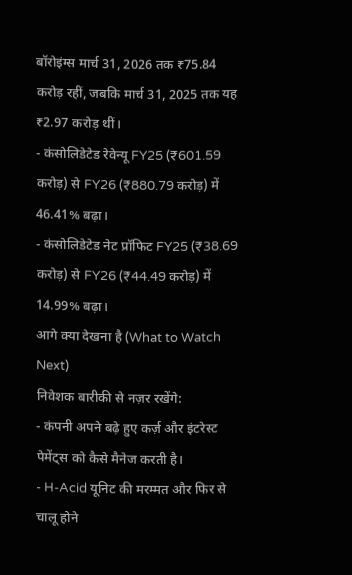बॉरोइंग्स मार्च 31, 2026 तक ₹75.84 करोड़ रहीं, जबकि मार्च 31, 2025 तक यह ₹2.97 करोड़ थीं।
- कंसोलिडेटेड रेवेन्यू FY25 (₹601.59 करोड़) से FY26 (₹880.79 करोड़) में 46.41% बढ़ा।
- कंसोलिडेटेड नेट प्रॉफिट FY25 (₹38.69 करोड़) से FY26 (₹44.49 करोड़) में 14.99% बढ़ा।
आगे क्या देखना है (What to Watch Next)
निवेशक बारीकी से नज़र रखेंगे:
- कंपनी अपने बढ़े हुए कर्ज़ और इंटरेस्ट पेमेंट्स को कैसे मैनेज करती है।
- H-Acid यूनिट की मरम्मत और फिर से चालू होने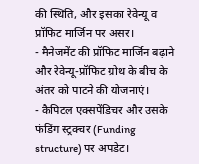की स्थिति, और इसका रेवेन्यू व प्रॉफिट मार्जिन पर असर।
- मैनेजमेंट की प्रॉफिट मार्जिन बढ़ाने और रेवेन्यू-प्रॉफिट ग्रोथ के बीच के अंतर को पाटने की योजनाएं।
- कैपिटल एक्सपेंडिचर और उसके फंडिंग स्ट्रक्चर (Funding structure) पर अपडेट।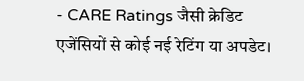- CARE Ratings जैसी क्रेडिट एजेंसियों से कोई नई रेटिंग या अपडेट।